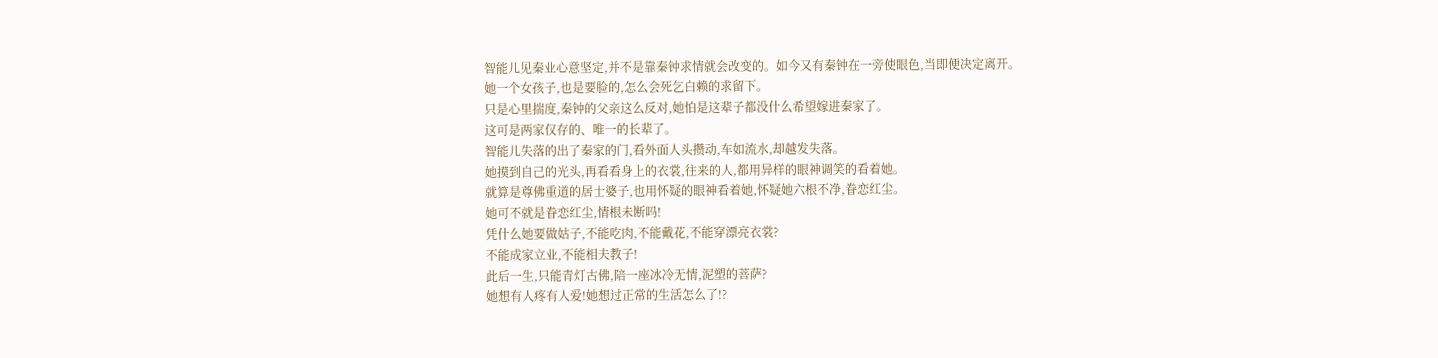智能儿见秦业心意坚定,并不是靠秦钟求情就会改变的。如今又有秦钟在一旁使眼色,当即便决定离开。
她一个女孩子,也是要脸的,怎么会死乞白赖的求留下。
只是心里揣度,秦钟的父亲这么反对,她怕是这辈子都没什么希望嫁进秦家了。
这可是两家仅存的、唯一的长辈了。
智能儿失落的出了秦家的门,看外面人头攒动,车如流水,却越发失落。
她摸到自己的光头,再看看身上的衣裳,往来的人,都用异样的眼神调笑的看着她。
就算是尊佛重道的居士婆子,也用怀疑的眼神看着她,怀疑她六根不净,眷恋红尘。
她可不就是眷恋红尘,情根未断吗!
凭什么她要做姑子,不能吃肉,不能戴花,不能穿漂亮衣裳?
不能成家立业,不能相夫教子!
此后一生,只能青灯古佛,陪一座冰冷无情,泥塑的菩萨?
她想有人疼有人爱!她想过正常的生活怎么了!?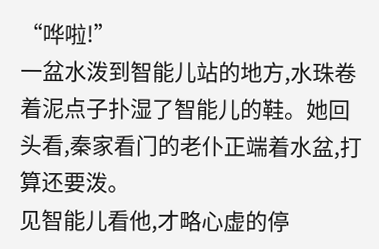“哗啦!”
一盆水泼到智能儿站的地方,水珠卷着泥点子扑湿了智能儿的鞋。她回头看,秦家看门的老仆正端着水盆,打算还要泼。
见智能儿看他,才略心虚的停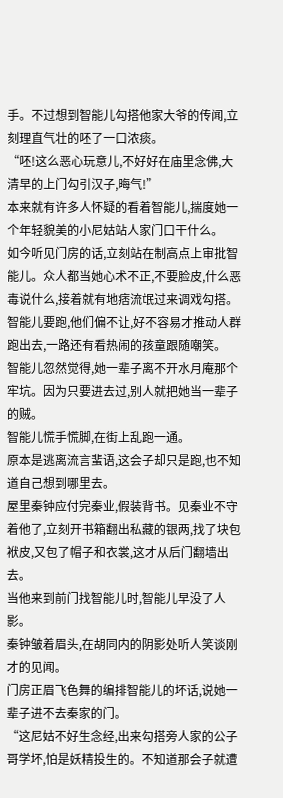手。不过想到智能儿勾搭他家大爷的传闻,立刻理直气壮的呸了一口浓痰。
“呸!这么恶心玩意儿,不好好在庙里念佛,大清早的上门勾引汉子,晦气!”
本来就有许多人怀疑的看着智能儿,揣度她一个年轻貌美的小尼姑站人家门口干什么。
如今听见门房的话,立刻站在制高点上审批智能儿。众人都当她心术不正,不要脸皮,什么恶毒说什么,接着就有地痞流氓过来调戏勾搭。
智能儿要跑,他们偏不让,好不容易才推动人群跑出去,一路还有看热闹的孩童跟随嘲笑。
智能儿忽然觉得,她一辈子离不开水月庵那个牢坑。因为只要进去过,别人就把她当一辈子的贼。
智能儿慌手慌脚,在街上乱跑一通。
原本是逃离流言蜚语,这会子却只是跑,也不知道自己想到哪里去。
屋里秦钟应付完秦业,假装背书。见秦业不守着他了,立刻开书箱翻出私藏的银两,找了块包袱皮,又包了帽子和衣裳,这才从后门翻墙出去。
当他来到前门找智能儿时,智能儿早没了人影。
秦钟皱着眉头,在胡同内的阴影处听人笑谈刚才的见闻。
门房正眉飞色舞的编排智能儿的坏话,说她一辈子进不去秦家的门。
“这尼姑不好生念经,出来勾搭旁人家的公子哥学坏,怕是妖精投生的。不知道那会子就遭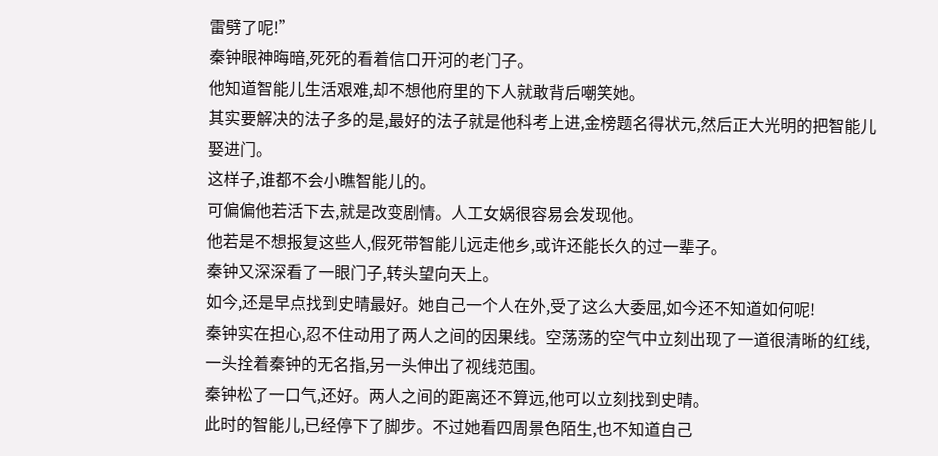雷劈了呢!”
秦钟眼神晦暗,死死的看着信口开河的老门子。
他知道智能儿生活艰难,却不想他府里的下人就敢背后嘲笑她。
其实要解决的法子多的是,最好的法子就是他科考上进,金榜题名得状元,然后正大光明的把智能儿娶进门。
这样子,谁都不会小瞧智能儿的。
可偏偏他若活下去,就是改变剧情。人工女娲很容易会发现他。
他若是不想报复这些人,假死带智能儿远走他乡,或许还能长久的过一辈子。
秦钟又深深看了一眼门子,转头望向天上。
如今,还是早点找到史晴最好。她自己一个人在外,受了这么大委屈,如今还不知道如何呢!
秦钟实在担心,忍不住动用了两人之间的因果线。空荡荡的空气中立刻出现了一道很清晰的红线,一头拴着秦钟的无名指,另一头伸出了视线范围。
秦钟松了一口气,还好。两人之间的距离还不算远,他可以立刻找到史晴。
此时的智能儿,已经停下了脚步。不过她看四周景色陌生,也不知道自己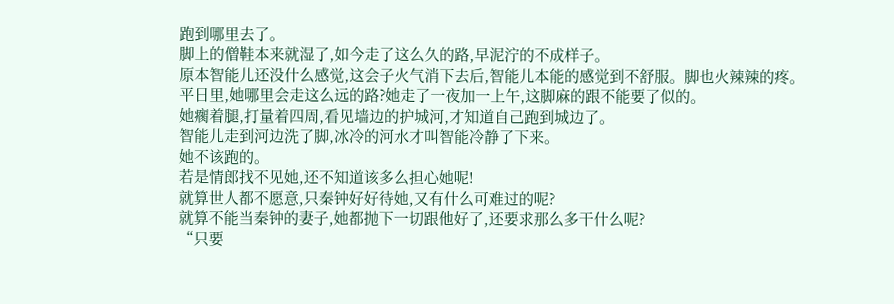跑到哪里去了。
脚上的僧鞋本来就湿了,如今走了这么久的路,早泥泞的不成样子。
原本智能儿还没什么感觉,这会子火气消下去后,智能儿本能的感觉到不舒服。脚也火辣辣的疼。
平日里,她哪里会走这么远的路?她走了一夜加一上午,这脚麻的跟不能要了似的。
她瘸着腿,打量着四周,看见墙边的护城河,才知道自己跑到城边了。
智能儿走到河边洗了脚,冰冷的河水才叫智能冷静了下来。
她不该跑的。
若是情郎找不见她,还不知道该多么担心她呢!
就算世人都不愿意,只秦钟好好待她,又有什么可难过的呢?
就算不能当秦钟的妻子,她都抛下一切跟他好了,还要求那么多干什么呢?
“只要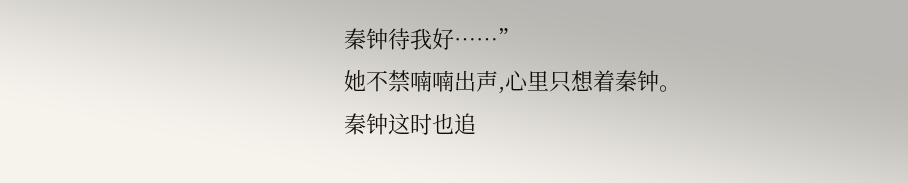秦钟待我好……”
她不禁喃喃出声,心里只想着秦钟。
秦钟这时也追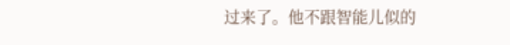过来了。他不跟智能儿似的